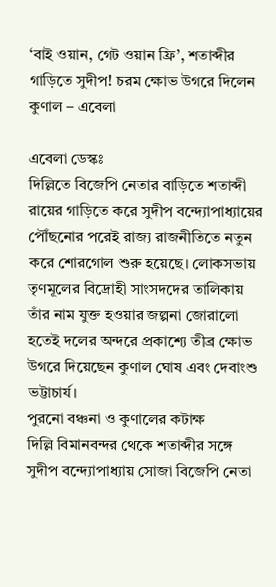‘বাই ওয়ান, গেট ওয়ান ফ্রি’, শতাব্দীর গাড়িতে সুদীপ! চরম ক্ষোভ উগরে দিলেন কুণাল – এবেলা

এবেলা ডেস্কঃ
দিল্লিতে বিজেপি নেতার বাড়িতে শতাব্দী রায়ের গাড়িতে করে সুদীপ বন্দ্যোপাধ্যায়ের পৌঁছনোর পরেই রাজ্য রাজনীতিতে নতুন করে শোরগোল শুরু হয়েছে। লোকসভায় তৃণমূলের বিদ্রোহী সাংসদদের তালিকায় তাঁর নাম যুক্ত হওয়ার জল্পনা জোরালো হতেই দলের অন্দরে প্রকাশ্যে তীব্র ক্ষোভ উগরে দিয়েছেন কুণাল ঘোষ এবং দেবাংশু ভট্টাচার্য।
পুরনো বঞ্চনা ও কুণালের কটাক্ষ
দিল্লি বিমানবন্দর থেকে শতাব্দীর সঙ্গে সুদীপ বন্দ্যোপাধ্যায় সোজা বিজেপি নেতা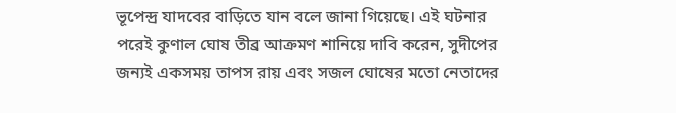ভূপেন্দ্র যাদবের বাড়িতে যান বলে জানা গিয়েছে। এই ঘটনার পরেই কুণাল ঘোষ তীব্র আক্রমণ শানিয়ে দাবি করেন, সুদীপের জন্যই একসময় তাপস রায় এবং সজল ঘোষের মতো নেতাদের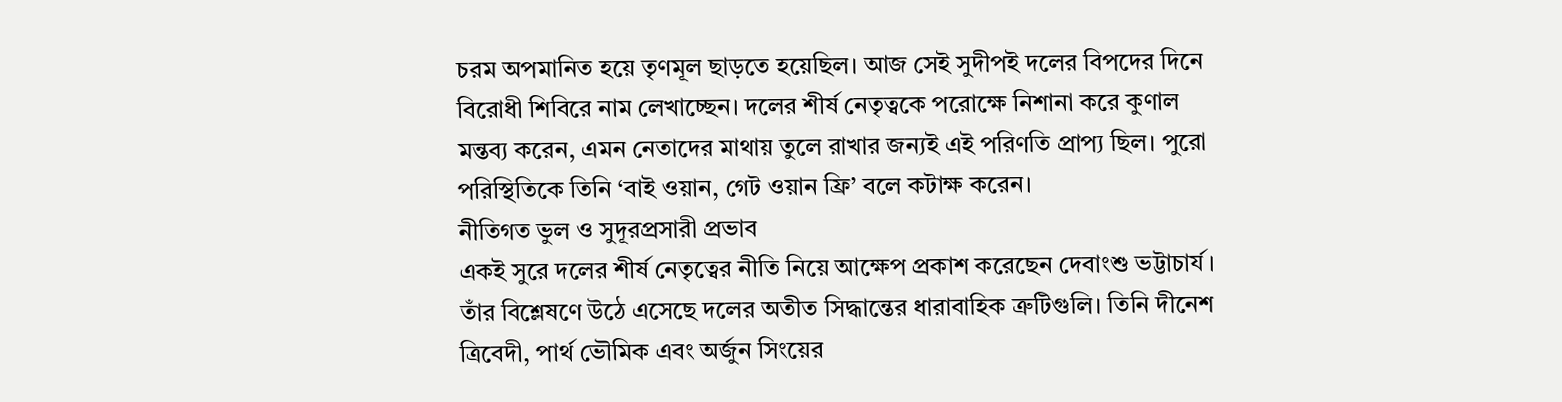চরম অপমানিত হয়ে তৃণমূল ছাড়তে হয়েছিল। আজ সেই সুদীপই দলের বিপদের দিনে বিরোধী শিবিরে নাম লেখাচ্ছেন। দলের শীর্ষ নেতৃত্বকে পরোক্ষে নিশানা করে কুণাল মন্তব্য করেন, এমন নেতাদের মাথায় তুলে রাখার জন্যই এই পরিণতি প্রাপ্য ছিল। পুরো পরিস্থিতিকে তিনি ‘বাই ওয়ান, গেট ওয়ান ফ্রি’ বলে কটাক্ষ করেন।
নীতিগত ভুল ও সুদূরপ্রসারী প্রভাব
একই সুরে দলের শীর্ষ নেতৃত্বের নীতি নিয়ে আক্ষেপ প্রকাশ করেছেন দেবাংশু ভট্টাচার্য। তাঁর বিশ্লেষণে উঠে এসেছে দলের অতীত সিদ্ধান্তের ধারাবাহিক ত্রুটিগুলি। তিনি দীনেশ ত্রিবেদী, পার্থ ভৌমিক এবং অর্জুন সিংয়ের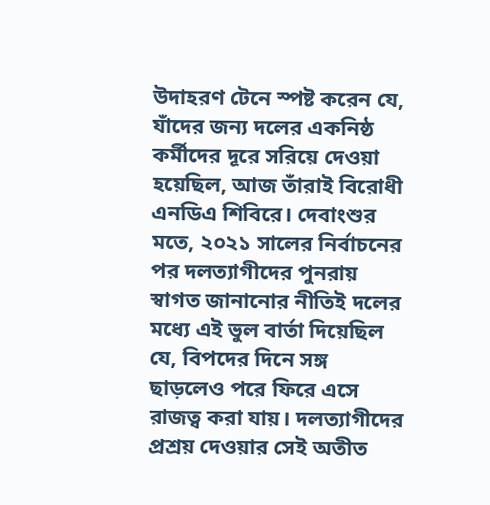উদাহরণ টেনে স্পষ্ট করেন যে, যাঁদের জন্য দলের একনিষ্ঠ কর্মীদের দূরে সরিয়ে দেওয়া হয়েছিল, আজ তাঁরাই বিরোধী এনডিএ শিবিরে। দেবাংশুর মতে, ২০২১ সালের নির্বাচনের পর দলত্যাগীদের পুনরায় স্বাগত জানানোর নীতিই দলের মধ্যে এই ভুল বার্তা দিয়েছিল যে, বিপদের দিনে সঙ্গ ছাড়লেও পরে ফিরে এসে রাজত্ব করা যায়। দলত্যাগীদের প্রশ্রয় দেওয়ার সেই অতীত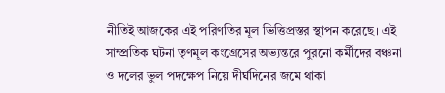নীতিই আজকের এই পরিণতির মূল ভিত্তিপ্রস্তর স্থাপন করেছে। এই সাম্প্রতিক ঘটনা তৃণমূল কংগ্রেসের অভ্যন্তরে পুরনো কর্মীদের বঞ্চনা ও দলের ভুল পদক্ষেপ নিয়ে দীর্ঘদিনের জমে থাকা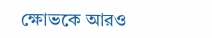ক্ষোভকে আরও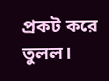প্রকট করে তুলল।